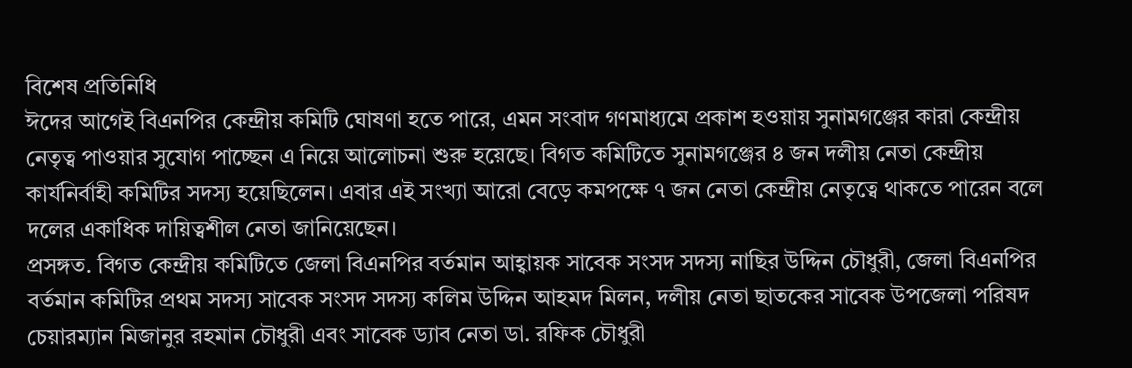বিশেষ প্রতিনিধি
ঈদের আগেই বিএনপির কেন্দ্রীয় কমিটি ঘোষণা হতে পারে, এমন সংবাদ গণমাধ্যমে প্রকাশ হওয়ায় সুনামগঞ্জের কারা কেন্দ্রীয় নেতৃত্ব পাওয়ার সুযোগ পাচ্ছেন এ নিয়ে আলোচনা শুরু হয়েছে। বিগত কমিটিতে সুনামগঞ্জের ৪ জন দলীয় নেতা কেন্দ্রীয় কার্যনির্বাহী কমিটির সদস্য হয়েছিলেন। এবার এই সংখ্যা আরো বেড়ে কমপক্ষে ৭ জন নেতা কেন্দ্রীয় নেতৃত্বে থাকতে পারেন বলে দলের একাধিক দায়িত্বশীল নেতা জানিয়েছেন।
প্রসঙ্গত. বিগত কেন্দ্রীয় কমিটিতে জেলা বিএনপির বর্তমান আহ্বায়ক সাবেক সংসদ সদস্য নাছির উদ্দিন চৌধুরী, জেলা বিএনপির বর্তমান কমিটির প্রথম সদস্য সাবেক সংসদ সদস্য কলিম উদ্দিন আহমদ মিলন, দলীয় নেতা ছাতকের সাবেক উপজেলা পরিষদ চেয়ারম্যান মিজানুর রহমান চৌধুরী এবং সাবেক ড্যাব নেতা ডা. রফিক চৌধুরী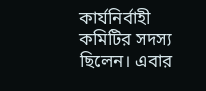কার্যনির্বাহী কমিটির সদস্য ছিলেন। এবার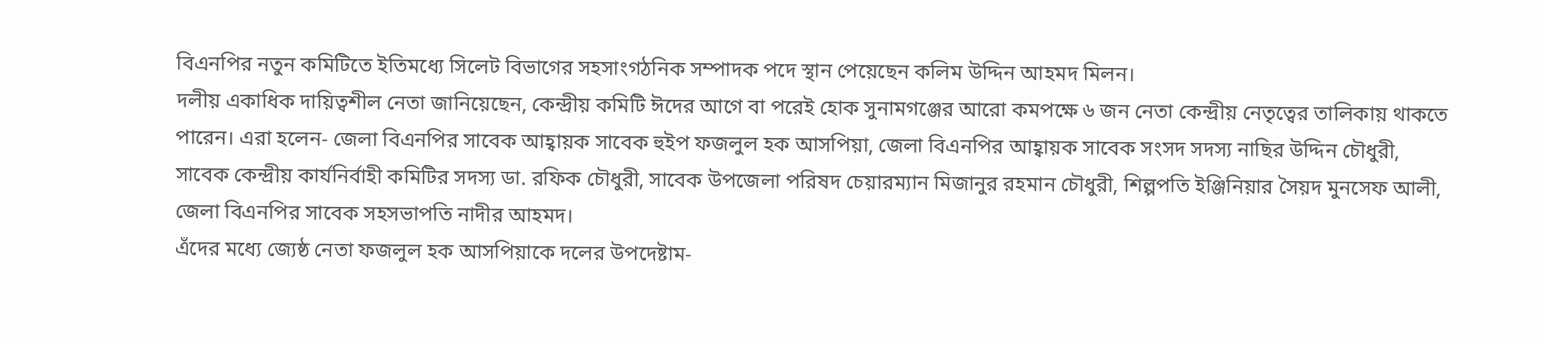বিএনপির নতুন কমিটিতে ইতিমধ্যে সিলেট বিভাগের সহসাংগঠনিক সম্পাদক পদে স্থান পেয়েছেন কলিম উদ্দিন আহমদ মিলন।
দলীয় একাধিক দায়িত্বশীল নেতা জানিয়েছেন, কেন্দ্রীয় কমিটি ঈদের আগে বা পরেই হোক সুনামগঞ্জের আরো কমপক্ষে ৬ জন নেতা কেন্দ্রীয় নেতৃত্বের তালিকায় থাকতে পারেন। এরা হলেন- জেলা বিএনপির সাবেক আহ্বায়ক সাবেক হুইপ ফজলুল হক আসপিয়া, জেলা বিএনপির আহ্বায়ক সাবেক সংসদ সদস্য নাছির উদ্দিন চৌধুরী, সাবেক কেন্দ্রীয় কার্যনির্বাহী কমিটির সদস্য ডা. রফিক চৌধুরী, সাবেক উপজেলা পরিষদ চেয়ারম্যান মিজানুর রহমান চৌধুরী, শিল্পপতি ইঞ্জিনিয়ার সৈয়দ মুনসেফ আলী, জেলা বিএনপির সাবেক সহসভাপতি নাদীর আহমদ।
এঁদের মধ্যে জ্যেষ্ঠ নেতা ফজলুল হক আসপিয়াকে দলের উপদেষ্টাম-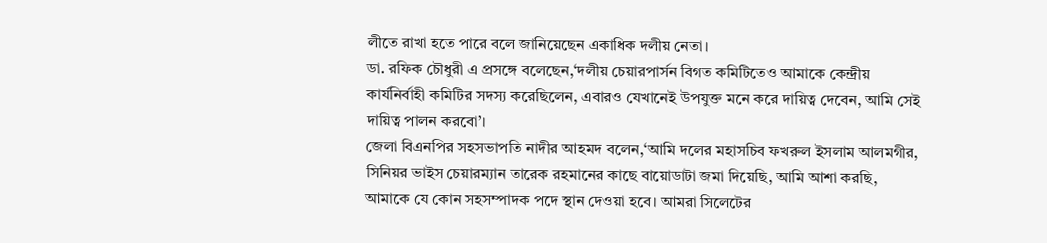লীতে রাখা হতে পারে বলে জানিয়েছেন একাধিক দলীয় নেতা।
ডা. রফিক চৌধুরী এ প্রসঙ্গে বলেছেন,‘দলীয় চেয়ারপার্সন বিগত কমিটিতেও আমাকে কেন্দ্রীয় কার্যনির্বাহী কমিটির সদস্য করেছিলেন, এবারও যেখানেই উপযুক্ত মনে করে দায়িত্ব দেবেন, আমি সেই দায়িত্ব পালন করবো’।
জেলা বিএনপির সহসভাপতি নাদীর আহমদ বলেন,‘আমি দলের মহাসচিব ফখরুল ইসলাম আলমগীর, সিনিয়র ভাইস চেয়ারম্যান তারেক রহমানের কাছে বায়োডাটা জমা দিয়েছি, আমি আশা করছি, আমাকে যে কোন সহসম্পাদক পদে স্থান দেওয়া হবে। আমরা সিলেটের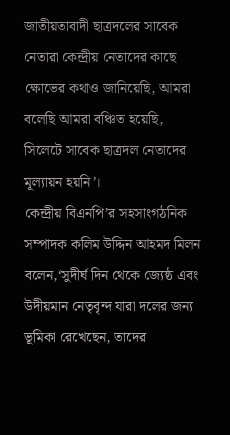জাতীয়তাবাদী ছাত্রদলের সাবেক নেতারা কেন্দ্রীয় নেতাদের কাছে ক্ষোভের কথাও জানিয়েছি, আমরা বলেছি আমরা বঞ্চিত হয়েছি, সিলেটে সাবেক ছাত্রদল নেতাদের মূল্যায়ন হয়নি’।
কেন্দ্রীয় বিএনপি’র সহসাংগঠনিক সম্পাদক কলিম উদ্দিন আহমদ মিলন বলেন,‘সুদীর্ঘ দিন থেকে জ্যেষ্ঠ এবং উদীয়মান নেতৃবৃন্দ যারা দলের জন্য ভূমিকা রেখেছেন, তাদের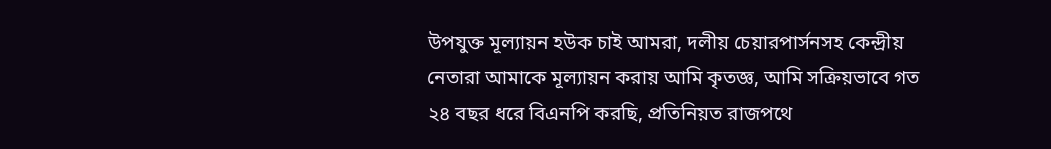উপযুক্ত মূল্যায়ন হউক চাই আমরা, দলীয় চেয়ারপার্সনসহ কেন্দ্রীয় নেতারা আমাকে মূল্যায়ন করায় আমি কৃতজ্ঞ, আমি সক্রিয়ভাবে গত ২৪ বছর ধরে বিএনপি করছি, প্রতিনিয়ত রাজপথে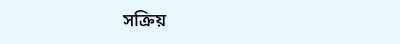সক্রিয়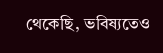থেকেছি, ভবিষ্যতেও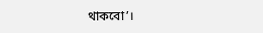থাকবো’।